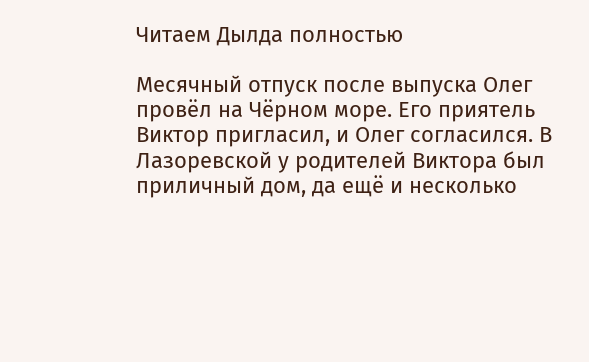Читаем Дылда полностью

Месячный отпуск после выпуска Олег провёл на Чёрном море. Его приятель Виктор пригласил, и Олег согласился. В Лазоревской у родителей Виктора был приличный дом, да ещё и несколько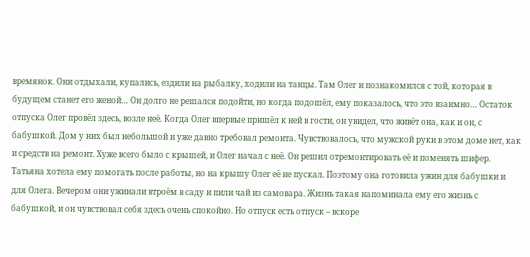времянок. Они отдыхали, купались, ездили на рыбалку, ходили на танцы. Там Олег и познакомился с той, которая в будущем станет его женой… Он долго не решался подойти, но когда подошёл, ему показалось, что это взаимно… Остаток отпуска Олег провёл здесь, возле неё. Когда Олег впервые пришёл к ней в гости, он увидел, что живёт она, как и он, с бабушкой. Дом у них был небольшой и уже давно требовал ремонта. Чувствовалось, что мужской руки в этом доме нет, как и средств на ремонт. Хуже всего было с крышей, и Олег начал с неё. Он решил отремонтировать её и поменять шифер. Татьяна хотела ему помогать после работы, но на крышу Олег её не пускал. Поэтому она готовила ужин для бабушки и для Олега. Вечером они ужинали втроём в саду и пили чай из самовара. Жизнь такая напоминала ему его жизнь с бабушкой, и он чувствовал себя здесь очень спокойно. Но отпуск есть отпуск – вскоре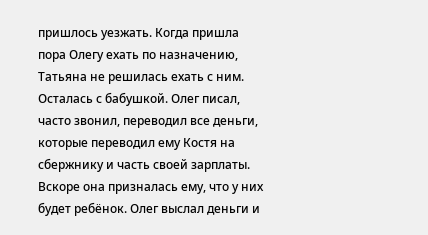пришлось уезжать. Когда пришла пора Олегу ехать по назначению, Татьяна не решилась ехать с ним. Осталась с бабушкой. Олег писал, часто звонил, переводил все деньги, которые переводил ему Костя на сбержнику и часть своей зарплаты. Вскоре она призналась ему, что у них будет ребёнок. Олег выслал деньги и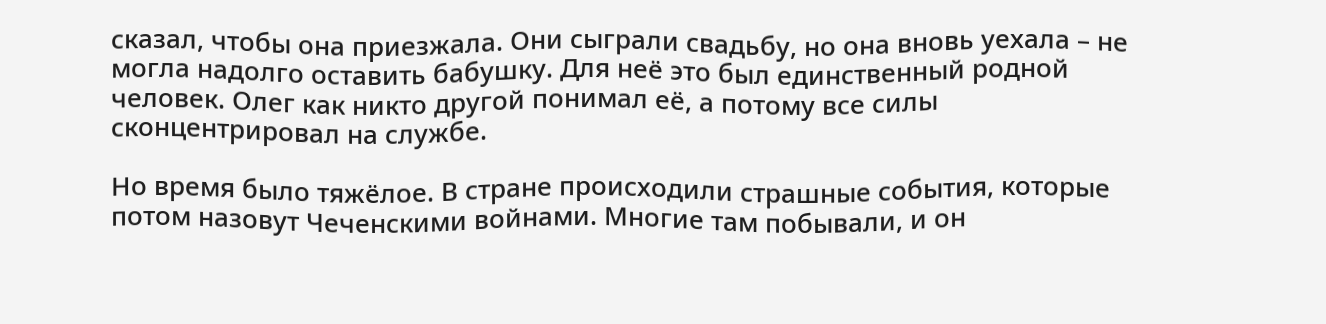сказал, чтобы она приезжала. Они сыграли свадьбу, но она вновь уехала – не могла надолго оставить бабушку. Для неё это был единственный родной человек. Олег как никто другой понимал её, а потому все силы сконцентрировал на службе.

Но время было тяжёлое. В стране происходили страшные события, которые потом назовут Чеченскими войнами. Многие там побывали, и он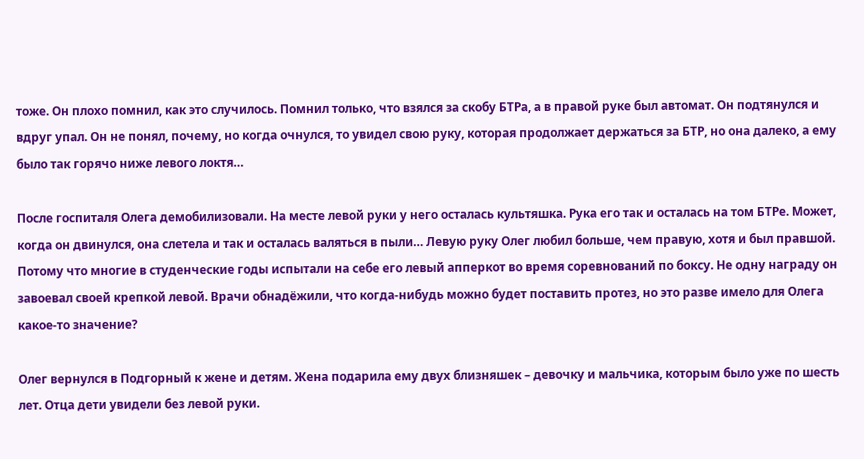тоже. Он плохо помнил, как это случилось. Помнил только, что взялся за скобу БТРа, а в правой руке был автомат. Он подтянулся и вдруг упал. Он не понял, почему, но когда очнулся, то увидел свою руку, которая продолжает держаться за БТР, но она далеко, а ему было так горячо ниже левого локтя…

После госпиталя Олега демобилизовали. На месте левой руки у него осталась культяшка. Рука его так и осталась на том БТРе. Может, когда он двинулся, она слетела и так и осталась валяться в пыли… Левую руку Олег любил больше, чем правую, хотя и был правшой. Потому что многие в студенческие годы испытали на себе его левый апперкот во время соревнований по боксу. Не одну награду он завоевал своей крепкой левой. Врачи обнадёжили, что когда-нибудь можно будет поставить протез, но это разве имело для Олега какое-то значение?

Олег вернулся в Подгорный к жене и детям. Жена подарила ему двух близняшек – девочку и мальчика, которым было уже по шесть лет. Отца дети увидели без левой руки.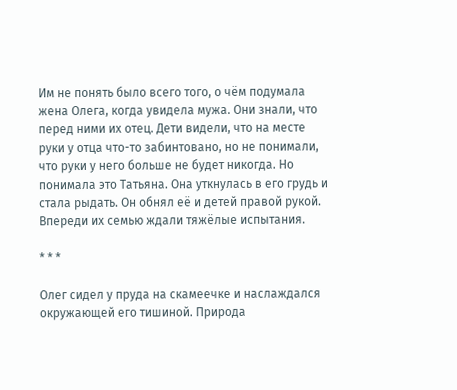Им не понять было всего того, о чём подумала жена Олега, когда увидела мужа. Они знали, что перед ними их отец. Дети видели, что на месте руки у отца что-то забинтовано, но не понимали, что руки у него больше не будет никогда. Но понимала это Татьяна. Она уткнулась в его грудь и стала рыдать. Он обнял её и детей правой рукой. Впереди их семью ждали тяжёлые испытания.

* * *

Олег сидел у пруда на скамеечке и наслаждался окружающей его тишиной. Природа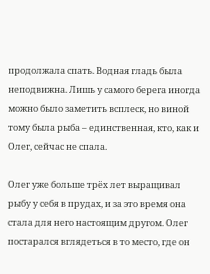продолжала спать. Водная гладь была неподвижна. Лишь у самого берега иногда можно было заметить всплеск, но виной тому была рыба – единственная, кто, как и Олег, сейчас не спала.

Олег уже больше трёх лет выращивал рыбу у себя в прудах, и за это время она стала для него настоящим другом. Олег постарался вглядеться в то место, где он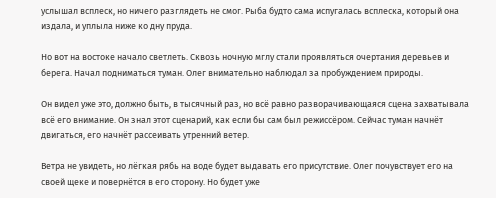услышал всплеск, но ничего разглядеть не смог. Рыба будто сама испугалась всплеска, который она издала, и уплыла ниже ко дну пруда.

Но вот на востоке начало светлеть. Сквозь ночную мглу стали проявляться очертания деревьев и берега. Начал подниматься туман. Олег внимательно наблюдал за пробуждением природы.

Он видел уже это, должно быть, в тысячный раз, но всё равно разворачивающаяся сцена захватывала всё его внимание. Он знал этот сценарий, как если бы сам был режиссёром. Сейчас туман начнёт двигаться, его начнёт рассеивать утренний ветер.

Ветра не увидеть, но лёгкая рябь на воде будет выдавать его присутствие. Олег почувствует его на своей щеке и повернётся в его сторону. Но будет уже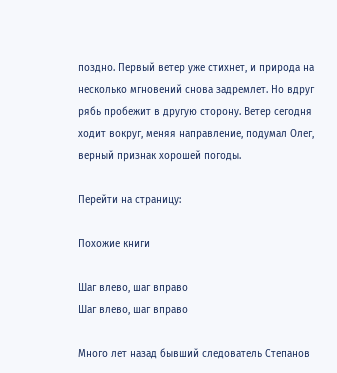поздно. Первый ветер уже стихнет, и природа на несколько мгновений снова задремлет. Но вдруг рябь пробежит в другую сторону. Ветер сегодня ходит вокруг, меняя направление, подумал Олег, верный признак хорошей погоды.

Перейти на страницу:

Похожие книги

Шаг влево, шаг вправо
Шаг влево, шаг вправо

Много лет назад бывший следователь Степанов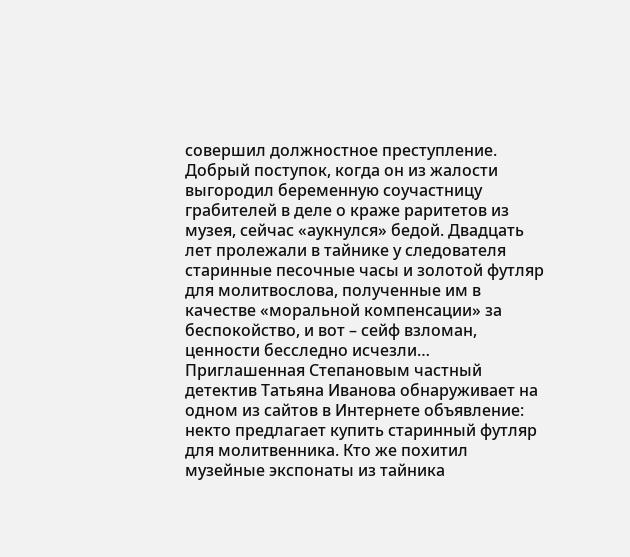совершил должностное преступление. Добрый поступок, когда он из жалости выгородил беременную соучастницу грабителей в деле о краже раритетов из музея, сейчас «аукнулся» бедой. Двадцать лет пролежали в тайнике у следователя старинные песочные часы и золотой футляр для молитвослова, полученные им в качестве «моральной компенсации» за беспокойство, и вот – сейф взломан, ценности бесследно исчезли… Приглашенная Степановым частный детектив Татьяна Иванова обнаруживает на одном из сайтов в Интернете объявление: некто предлагает купить старинный футляр для молитвенника. Кто же похитил музейные экспонаты из тайника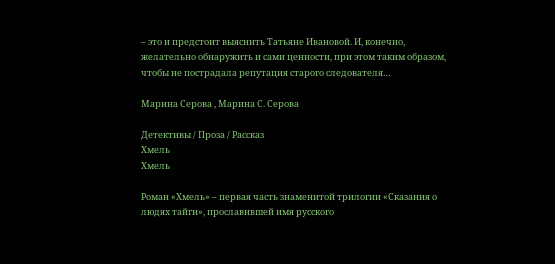– это и предстоит выяснить Татьяне Ивановой. И, конечно, желательно обнаружить и сами ценности, при этом таким образом, чтобы не пострадала репутация старого следователя…

Марина Серова , Марина С. Серова

Детективы / Проза / Рассказ
Хмель
Хмель

Роман «Хмель» – первая часть знаменитой трилогии «Сказания о людях тайги», прославившей имя русского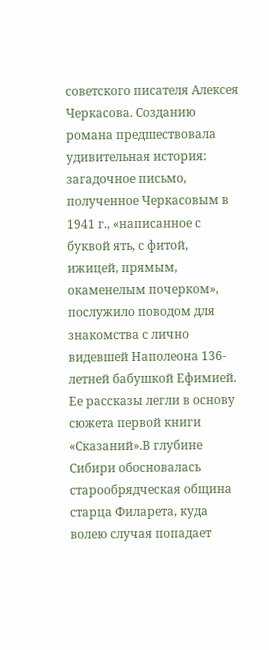советского писателя Алексея Черкасова. Созданию романа предшествовала удивительная история: загадочное письмо, полученное Черкасовым в 1941 г., «написанное с буквой ять, с фитой, ижицей, прямым, окаменелым почерком», послужило поводом для знакомства с лично видевшей Наполеона 136-летней бабушкой Ефимией. Ее рассказы легли в основу сюжета первой книги «Сказаний».В глубине Сибири обосновалась старообрядческая община старца Филарета, куда волею случая попадает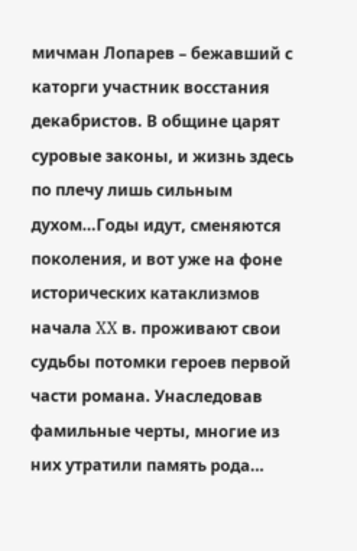мичман Лопарев – бежавший с каторги участник восстания декабристов. В общине царят суровые законы, и жизнь здесь по плечу лишь сильным духом…Годы идут, сменяются поколения, и вот уже на фоне исторических катаклизмов начала XX в. проживают свои судьбы потомки героев первой части романа. Унаследовав фамильные черты, многие из них утратили память рода…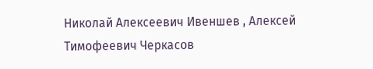Николай Алексеевич Ивеншев , Алексей Тимофеевич Черкасов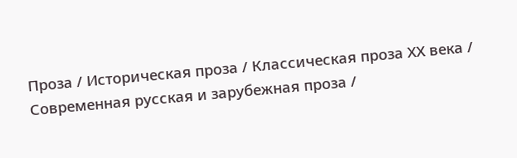Проза / Историческая проза / Классическая проза ХX века / Современная русская и зарубежная проза /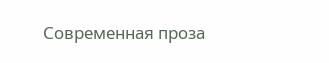Современная проза